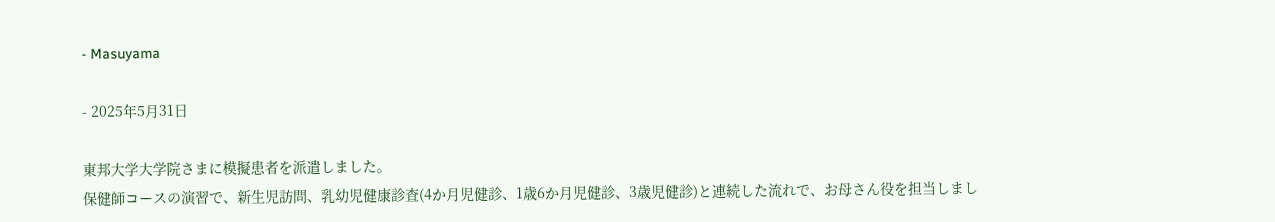- Masuyama

- 2025年5月31日

東邦大学大学院さまに模擬患者を派遣しました。
保健師コースの演習で、新生児訪問、乳幼児健康診査(4か月児健診、1歳6か月児健診、3歳児健診)と連続した流れで、お母さん役を担当しまし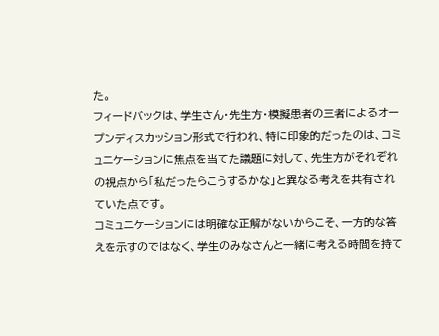た。
フィードバックは、学生さん・先生方・模擬患者の三者によるオープンディスカッション形式で行われ、特に印象的だったのは、コミュニケーションに焦点を当てた議題に対して、先生方がそれぞれの視点から「私だったらこうするかな」と異なる考えを共有されていた点です。
コミュニケーションには明確な正解がないからこそ、一方的な答えを示すのではなく、学生のみなさんと一緒に考える時間を持て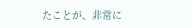たことが、非常に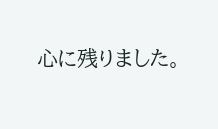心に残りました。